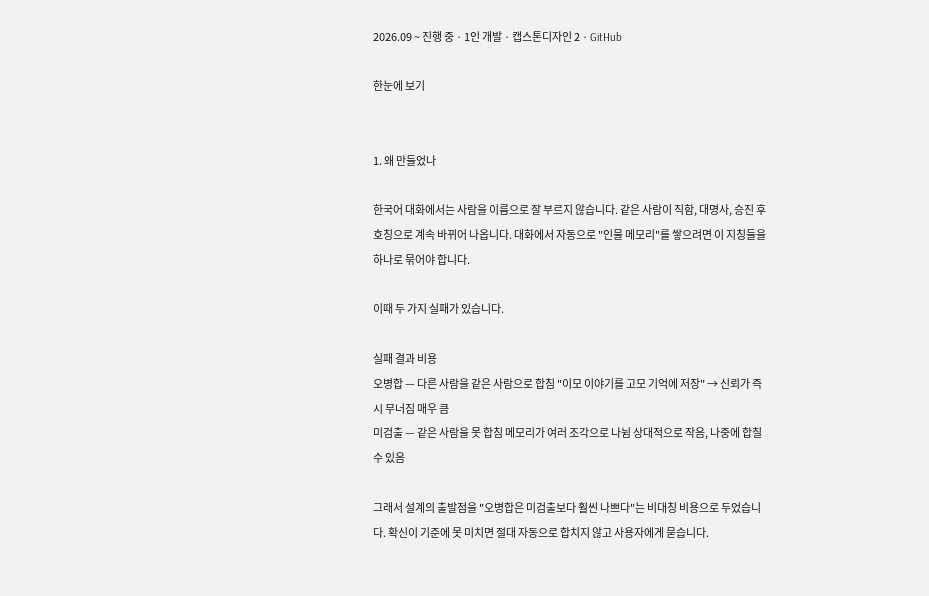2026.09 ~ 진행 중 · 1인 개발 · 캡스톤디자인 2 · GitHub

한눈에 보기


1. 왜 만들었나

한국어 대화에서는 사람을 이름으로 잘 부르지 않습니다. 같은 사람이 직함, 대명사, 승진 후 호칭으로 계속 바뀌어 나옵니다. 대화에서 자동으로 "인물 메모리"를 쌓으려면 이 지칭들을 하나로 묶어야 합니다.

이때 두 가지 실패가 있습니다.

실패 결과 비용
오병합 — 다른 사람을 같은 사람으로 합침 "이모 이야기를 고모 기억에 저장" → 신뢰가 즉시 무너짐 매우 큼
미검출 — 같은 사람을 못 합침 메모리가 여러 조각으로 나뉨 상대적으로 작음, 나중에 합칠 수 있음

그래서 설계의 출발점을 "오병합은 미검출보다 훨씬 나쁘다"는 비대칭 비용으로 두었습니다. 확신이 기준에 못 미치면 절대 자동으로 합치지 않고 사용자에게 묻습니다.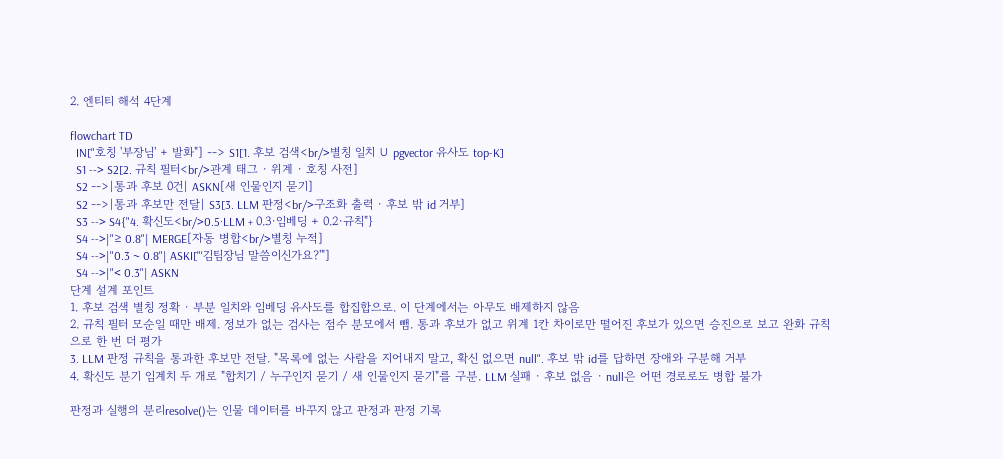2. 엔티티 해석 4단계

flowchart TD
  IN["호칭 '부장님' + 발화"] --> S1[1. 후보 검색<br/>별칭 일치 ∪ pgvector 유사도 top-K]
  S1 --> S2[2. 규칙 필터<br/>관계 태그 · 위계 · 호칭 사전]
  S2 -->|통과 후보 0건| ASKN[새 인물인지 묻기]
  S2 -->|통과 후보만 전달| S3[3. LLM 판정<br/>구조화 출력 · 후보 밖 id 거부]
  S3 --> S4{"4. 확신도<br/>0.5·LLM + 0.3·임베딩 + 0.2·규칙"}
  S4 -->|"≥ 0.8"| MERGE[자동 병합<br/>별칭 누적]
  S4 -->|"0.3 ~ 0.8"| ASKI["'김팀장님 말씀이신가요?'"]
  S4 -->|"< 0.3"| ASKN
단계 설계 포인트
1. 후보 검색 별칭 정확 · 부분 일치와 임베딩 유사도를 합집합으로. 이 단계에서는 아무도 배제하지 않음
2. 규칙 필터 모순일 때만 배제. 정보가 없는 검사는 점수 분모에서 뺌. 통과 후보가 없고 위계 1칸 차이로만 떨어진 후보가 있으면 승진으로 보고 완화 규칙으로 한 번 더 평가
3. LLM 판정 규칙을 통과한 후보만 전달. "목록에 없는 사람을 지어내지 말고, 확신 없으면 null". 후보 밖 id를 답하면 장애와 구분해 거부
4. 확신도 분기 임계치 두 개로 "합치기 / 누구인지 묻기 / 새 인물인지 묻기"를 구분. LLM 실패 · 후보 없음 · null은 어떤 경로로도 병합 불가

판정과 실행의 분리resolve()는 인물 데이터를 바꾸지 않고 판정과 판정 기록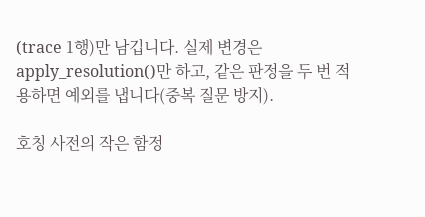(trace 1행)만 남깁니다. 실제 변경은 apply_resolution()만 하고, 같은 판정을 두 번 적용하면 예외를 냅니다(중복 질문 방지).

호칭 사전의 작은 함정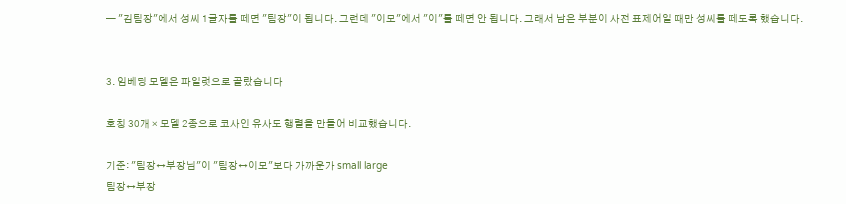— "김팀장"에서 성씨 1글자를 떼면 "팀장"이 됩니다. 그런데 "이모"에서 "이"를 떼면 안 됩니다. 그래서 남은 부분이 사전 표제어일 때만 성씨를 떼도록 했습니다.


3. 임베딩 모델은 파일럿으로 골랐습니다

호칭 30개 × 모델 2종으로 코사인 유사도 행렬을 만들어 비교했습니다.

기준: "팀장↔부장님"이 "팀장↔이모"보다 가까운가 small large
팀장↔부장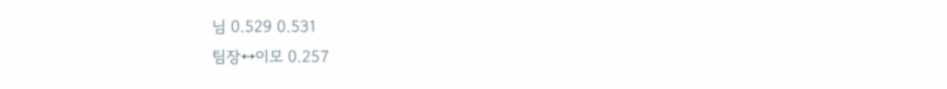님 0.529 0.531
팀장↔이모 0.257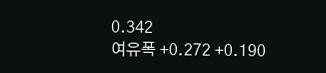0.342
여유폭 +0.272 +0.190